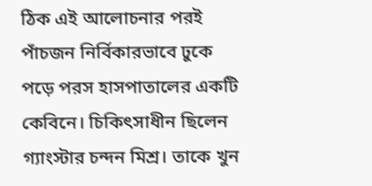ঠিক এই আলোচনার পরই পাঁচজন নির্বিকারভাবে ঢুকে পড়ে পরস হাসপাতালের একটি কেবিনে। চিকিৎসাধীন ছিলেন গ্যাংস্টার চন্দন মিশ্র। তাকে খুন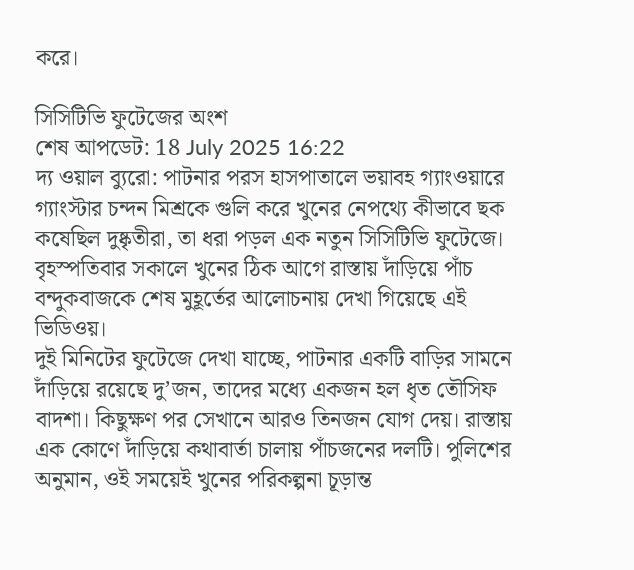করে।

সিসিটিভি ফুটেজের অংশ
শেষ আপডেট: 18 July 2025 16:22
দ্য ওয়াল ব্যুরো: পাটনার পরস হাসপাতালে ভয়াবহ গ্যাংওয়ারে গ্যাংস্টার চন্দন মিশ্রকে গুলি করে খুনের নেপথ্যে কীভাবে ছক কষেছিল দুষ্কৃতীরা, তা ধরা পড়ল এক নতুন সিসিটিভি ফুটেজে। বৃহস্পতিবার সকালে খুনের ঠিক আগে রাস্তায় দাঁড়িয়ে পাঁচ বন্দুকবাজকে শেষ মুহূর্তের আলোচনায় দেখা গিয়েছে এই ভিডিওয়।
দুই মিনিটের ফুটেজে দেখা যাচ্ছে, পাটনার একটি বাড়ির সামনে দাঁড়িয়ে রয়েছে দু’জন, তাদের মধ্যে একজন হল ধৃত তৌসিফ বাদশা। কিছুক্ষণ পর সেখানে আরও তিনজন যোগ দেয়। রাস্তায় এক কোণে দাঁড়িয়ে কথাবার্তা চালায় পাঁচজনের দলটি। পুলিশের অনুমান, ওই সময়েই খুনের পরিকল্পনা চূড়ান্ত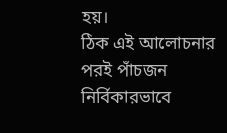হয়।
ঠিক এই আলোচনার পরই পাঁচজন নির্বিকারভাবে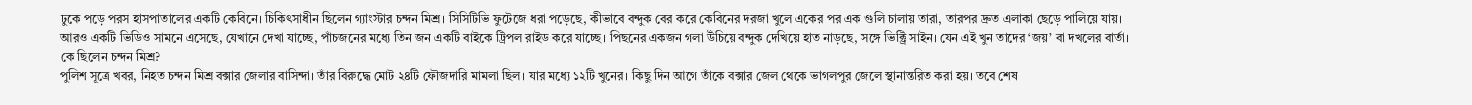ঢুকে পড়ে পরস হাসপাতালের একটি কেবিনে। চিকিৎসাধীন ছিলেন গ্যাংস্টার চন্দন মিশ্র। সিসিটিভি ফুটেজে ধরা পড়েছে, কীভাবে বন্দুক বের করে কেবিনের দরজা খুলে একের পর এক গুলি চালায় তারা, তারপর দ্রুত এলাকা ছেড়ে পালিয়ে যায়।
আরও একটি ভিডিও সামনে এসেছে, যেখানে দেখা যাচ্ছে, পাঁচজনের মধ্যে তিন জন একটি বাইকে ট্রিপল রাইড করে যাচ্ছে। পিছনের একজন গলা উঁচিয়ে বন্দুক দেখিয়ে হাত নাড়ছে, সঙ্গে ভিক্ট্রি সাইন। যেন এই খুন তাদের ‘জয়’ বা দখলের বার্তা।
কে ছিলেন চন্দন মিশ্র?
পুলিশ সূত্রে খবর, নিহত চন্দন মিশ্র বক্সার জেলার বাসিন্দা। তাঁর বিরুদ্ধে মোট ২৪টি ফৌজদারি মামলা ছিল। যার মধ্যে ১২টি খুনের। কিছু দিন আগে তাঁকে বক্সার জেল থেকে ভাগলপুর জেলে স্থানান্তরিত করা হয়। তবে শেষ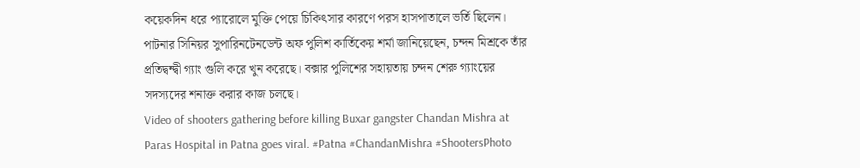কয়েকদিন ধরে প্যারোলে মুক্তি পেয়ে চিকিৎসার কারণে পরস হাসপাতালে ভর্তি ছিলেন।
পাটনার সিনিয়র সুপারিনটেনডেন্ট অফ পুলিশ কার্তিকেয় শর্মা জানিয়েছেন, চন্দন মিশ্রকে তাঁর প্রতিদ্বন্দ্বী গ্যাং গুলি করে খুন করেছে। বক্সার পুলিশের সহায়তায় চন্দন শেরু গ্যাংয়ের সদস্যদের শনাক্ত করার কাজ চলছে।
Video of shooters gathering before killing Buxar gangster Chandan Mishra at Paras Hospital in Patna goes viral. #Patna #ChandanMishra #ShootersPhoto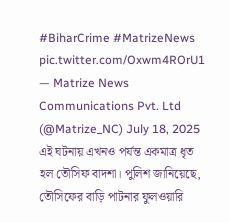#BiharCrime #MatrizeNews pic.twitter.com/Oxwm4ROrU1
— Matrize News Communications Pvt. Ltd (@Matrize_NC) July 18, 2025
এই ঘটনায় এখনও পর্যন্ত একমাত্র ধৃত হল তৌসিফ বাদশা। পুলিশ জানিয়েছে, তৌসিফের বাড়ি পাটনার ফুলওয়ারি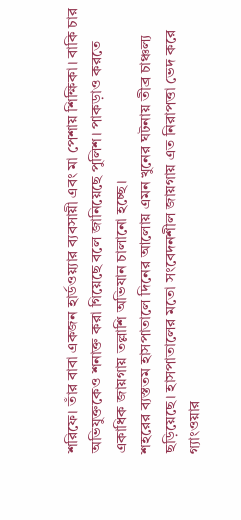শরিফে। তাঁর বাবা একজন হার্ডওয়্যার ব্যবসায়ী এবং মা পেশায় শিক্ষিকা। বাকি চার অভিযুক্তকেও শনাক্ত করা গিয়েছে বলে জানিয়েছে পুলিশ। পাকড়াও করতে একাধিক জায়গায় তল্লাশি অভিযান চালানো হচ্ছে।
শহরের ব্যস্ততম হাসপাতালে দিনের আলোয় এমন খুনের ঘটনায় তীব্র চাঞ্চল্য ছড়িয়েছে। হাসপাতালের মতো সংবেদনশীল জায়গায় এত নিরাপত্তা ভেদ করে গ্যাংওয়ার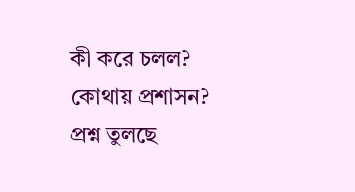কী করে চলল? কোথায় প্রশাসন? প্রশ্ন তুলছে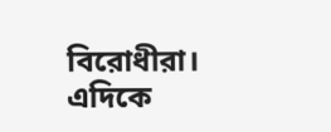বিরোধীরা।
এদিকে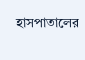হাসপাতালের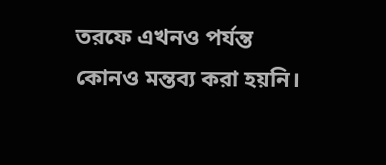তরফে এখনও পর্যন্ত কোনও মন্তব্য করা হয়নি।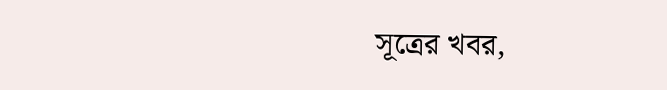সূত্রের খবর,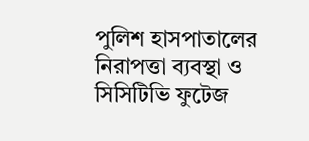পুলিশ হাসপাতালের নিরাপত্তা ব্যবস্থা ও সিসিটিভি ফুটেজ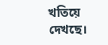খতিয়ে দেখছে।